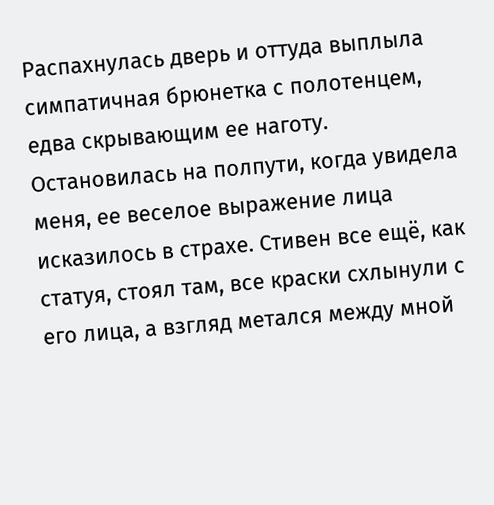Распахнулась дверь и оттуда выплыла симпатичная брюнетка с полотенцем, едва скрывающим ее наготу. Остановилась на полпути, когда увидела меня, ее веселое выражение лица исказилось в страхе. Стивен все ещё, как статуя, стоял там, все краски схлынули с его лица, а взгляд метался между мной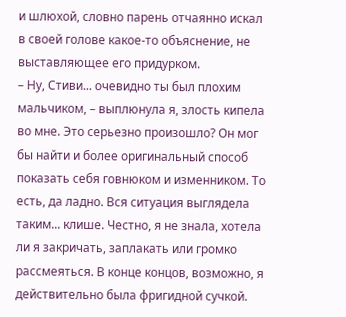и шлюхой, словно парень отчаянно искал в своей голове какое-то объяснение, не выставляющее его придурком.
– Ну, Стиви... очевидно ты был плохим мальчиком, – выплюнула я, злость кипела во мне. Это серьезно произошло? Он мог бы найти и более оригинальный способ показать себя говнюком и изменником. То есть, да ладно. Вся ситуация выглядела таким... клише. Честно, я не знала, хотела ли я закричать, заплакать или громко рассмеяться. В конце концов, возможно, я действительно была фригидной сучкой.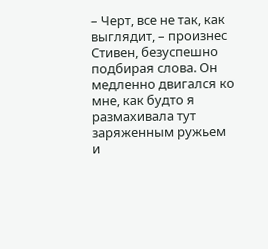– Черт, все не так, как выглядит, – произнес Стивен, безуспешно подбирая слова. Он медленно двигался ко мне, как будто я размахивала тут заряженным ружьем и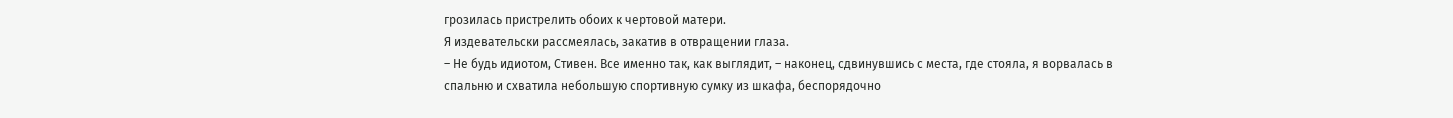грозилась пристрелить обоих к чертовой матери.
Я издевательски рассмеялась, закатив в отвращении глаза.
– Не будь идиотом, Стивен. Все именно так, как выглядит, – наконец, сдвинувшись с места, где стояла, я ворвалась в спальню и схватила небольшую спортивную сумку из шкафа, беспорядочно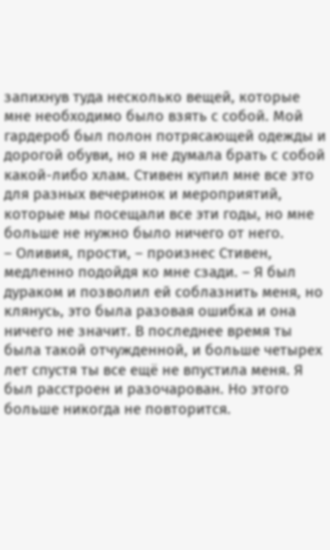запихнув туда несколько вещей, которые мне необходимо было взять с собой. Мой гардероб был полон потрясающей одежды и дорогой обуви, но я не думала брать с собой какой-либо хлам. Стивен купил мне все это для разных вечеринок и мероприятий, которые мы посещали все эти годы, но мне больше не нужно было ничего от него.
– Оливия, прости, – произнес Стивен, медленно подойдя ко мне сзади. – Я был дураком и позволил ей соблазнить меня, но клянусь, это была разовая ошибка и она ничего не значит. В последнее время ты была такой отчужденной, и больше четырех лет спустя ты все ещё не впустила меня. Я был расстроен и разочарован. Но этого больше никогда не повторится.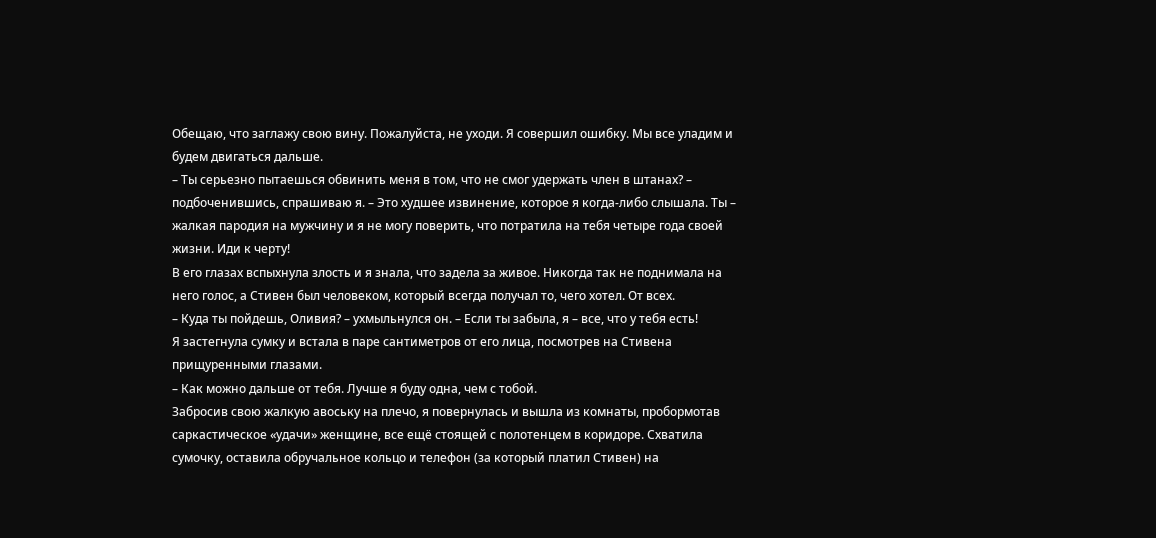Обещаю, что заглажу свою вину. Пожалуйста, не уходи. Я совершил ошибку. Мы все уладим и будем двигаться дальше.
– Ты серьезно пытаешься обвинить меня в том, что не смог удержать член в штанах? – подбоченившись, спрашиваю я. – Это худшее извинение, которое я когда-либо слышала. Ты – жалкая пародия на мужчину и я не могу поверить, что потратила на тебя четыре года своей жизни. Иди к черту!
В его глазах вспыхнула злость и я знала, что задела за живое. Никогда так не поднимала на него голос, а Стивен был человеком, который всегда получал то, чего хотел. От всех.
– Куда ты пойдешь, Оливия? – ухмыльнулся он. – Если ты забыла, я – все, что у тебя есть!
Я застегнула сумку и встала в паре сантиметров от его лица, посмотрев на Стивена прищуренными глазами.
– Как можно дальше от тебя. Лучше я буду одна, чем с тобой.
Забросив свою жалкую авоську на плечо, я повернулась и вышла из комнаты, пробормотав саркастическое «удачи» женщине, все ещё стоящей с полотенцем в коридоре. Схватила сумочку, оставила обручальное кольцо и телефон (за который платил Стивен) на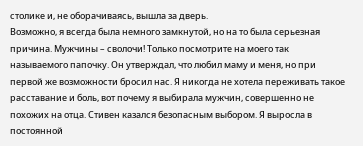столике и, не оборачиваясь, вышла за дверь.
Возможно, я всегда была немного замкнутой, но на то была серьезная причина. Мужчины – сволочи! Только посмотрите на моего так называемого папочку. Он утверждал, что любил маму и меня, но при первой же возможности бросил нас. Я никогда не хотела переживать такое расставание и боль, вот почему я выбирала мужчин, совершенно не похожих на отца. Стивен казался безопасным выбором. Я выросла в постоянной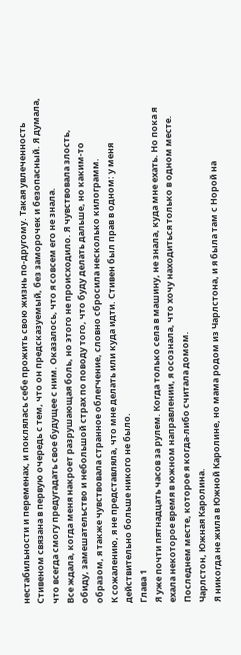нестабильности и переменах, и поклялась себе прожить свою жизнь по-другому. Такая увлеченность Стивеном связана в первую очередь с тем, что он предсказуемый, без заморочек и безопасный. Я думала, что всегда смогу предугадать свое будущее с ним. Оказалось, что я совсем его не знала.
Все ждала, когда меня накроет разрушающая боль, но этого не происходило. Я чувствовала злость, обиду, замешательство и небольшой страх по поводу того, что буду делать дальше, но каким-то образом, я также чувствовала странное облегчение, словно сбросила несколько килограмм.
К сожалению, я не представляла, что мне делать или куда идти. Стивен был прав в одном: у меня действительно больше никого не было.
Глава 1
Я уже почти пятнадцать часов за рулем. Когда только села в машину, не знала, куда мне ехать. Но пока я ехала некоторое время в южном направлении, я осознала, что хочу находиться только в одном месте. Последнем месте, которое я когда-либо считала домом.
Чарлстон, Южная Каролина.
Я никогда не жила в Южной Каролине, но мама родом из Чарлстона, и я была там с Норой на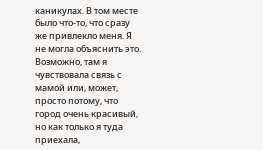каникулах. В том месте было что-то, что сразу же привлекло меня. Я не могла объяснить это. Возможно, там я чувствовала связь с мамой или, может, просто потому, что город очень красивый, но как только я туда приехала,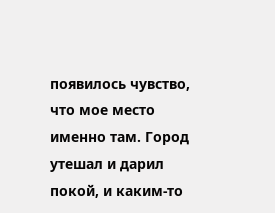появилось чувство, что мое место именно там. Город утешал и дарил покой, и каким-то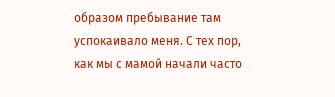образом пребывание там успокаивало меня. С тех пор, как мы с мамой начали часто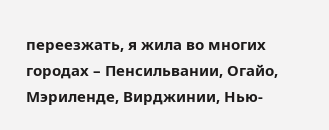переезжать, я жила во многих городах – Пенсильвании, Огайо, Мэриленде, Вирджинии, Нью-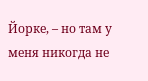Йорке, – но там у меня никогда не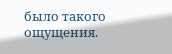было такого ощущения.